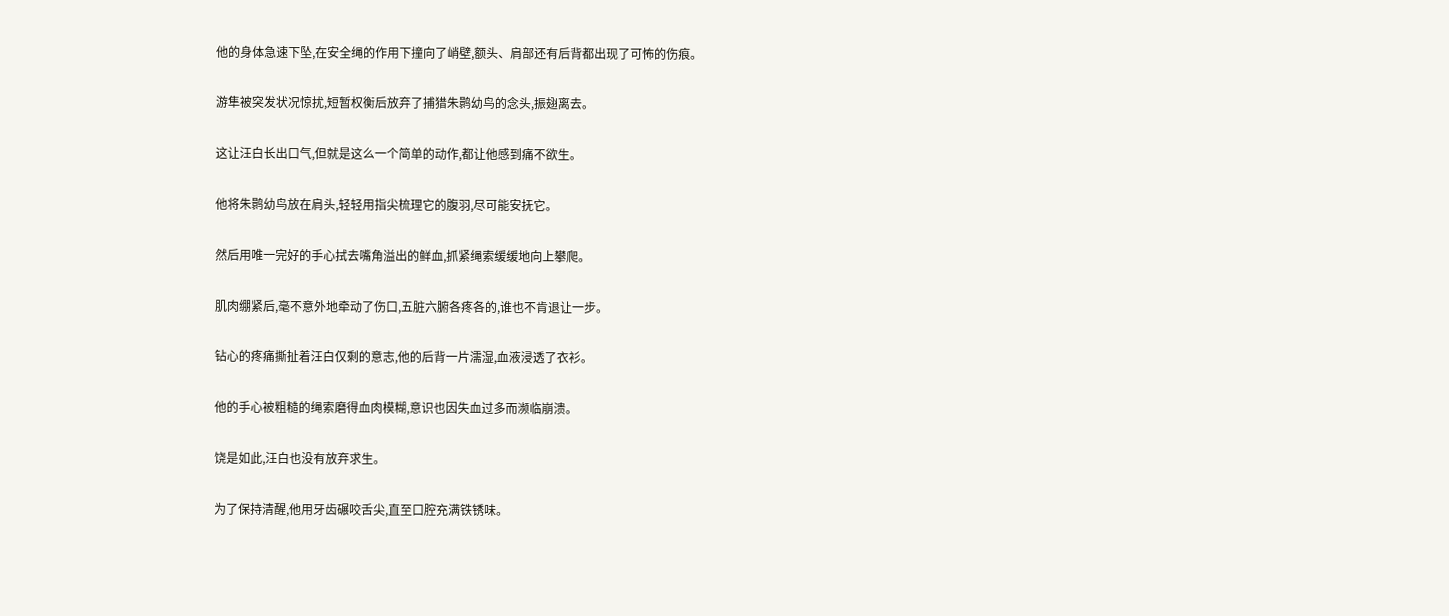他的身体急速下坠,在安全绳的作用下撞向了峭壁,额头、肩部还有后背都出现了可怖的伤痕。

游隼被突发状况惊扰,短暂权衡后放弃了捕猎朱鹮幼鸟的念头,振翅离去。

这让汪白长出口气,但就是这么一个简单的动作,都让他感到痛不欲生。

他将朱鹮幼鸟放在肩头,轻轻用指尖梳理它的腹羽,尽可能安抚它。

然后用唯一完好的手心拭去嘴角溢出的鲜血,抓紧绳索缓缓地向上攀爬。

肌肉绷紧后,毫不意外地牵动了伤口,五脏六腑各疼各的,谁也不肯退让一步。

钻心的疼痛撕扯着汪白仅剩的意志,他的后背一片濡湿,血液浸透了衣衫。

他的手心被粗糙的绳索磨得血肉模糊,意识也因失血过多而濒临崩溃。

饶是如此,汪白也没有放弃求生。

为了保持清醒,他用牙齿碾咬舌尖,直至口腔充满铁锈味。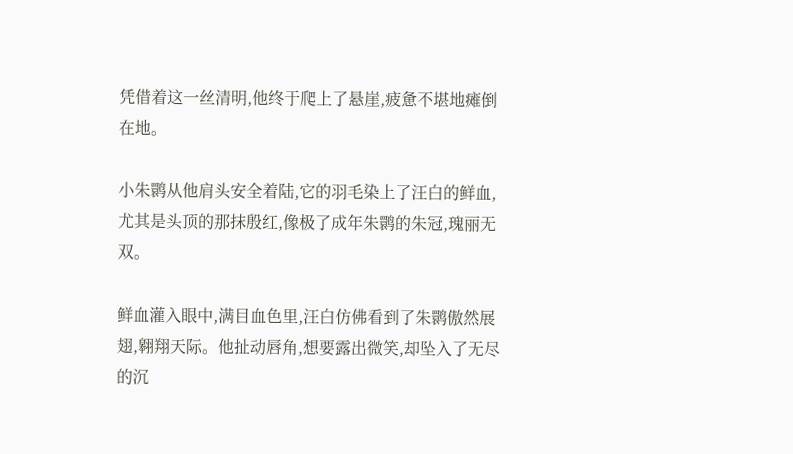凭借着这一丝清明,他终于爬上了悬崖,疲惫不堪地瘫倒在地。

小朱鹮从他肩头安全着陆,它的羽毛染上了汪白的鲜血,尤其是头顶的那抹殷红,像极了成年朱鹮的朱冠,瑰丽无双。

鲜血灌入眼中,满目血色里,汪白仿佛看到了朱鹮傲然展翅,翱翔天际。他扯动唇角,想要露出微笑,却坠入了无尽的沉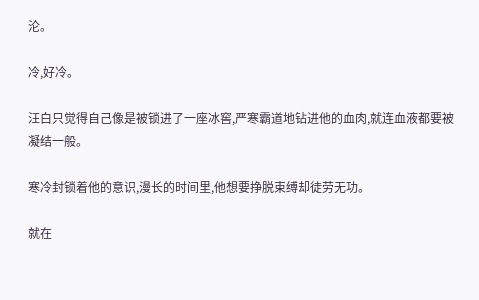沦。

冷,好冷。

汪白只觉得自己像是被锁进了一座冰窖,严寒霸道地钻进他的血肉,就连血液都要被凝结一般。

寒冷封锁着他的意识,漫长的时间里,他想要挣脱束缚却徒劳无功。

就在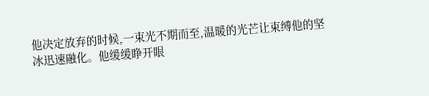他决定放弃的时候,一束光不期而至,温暖的光芒让束缚他的坚冰迅速融化。他缓缓睁开眼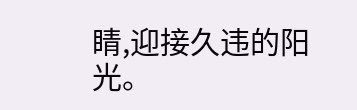睛,迎接久违的阳光。